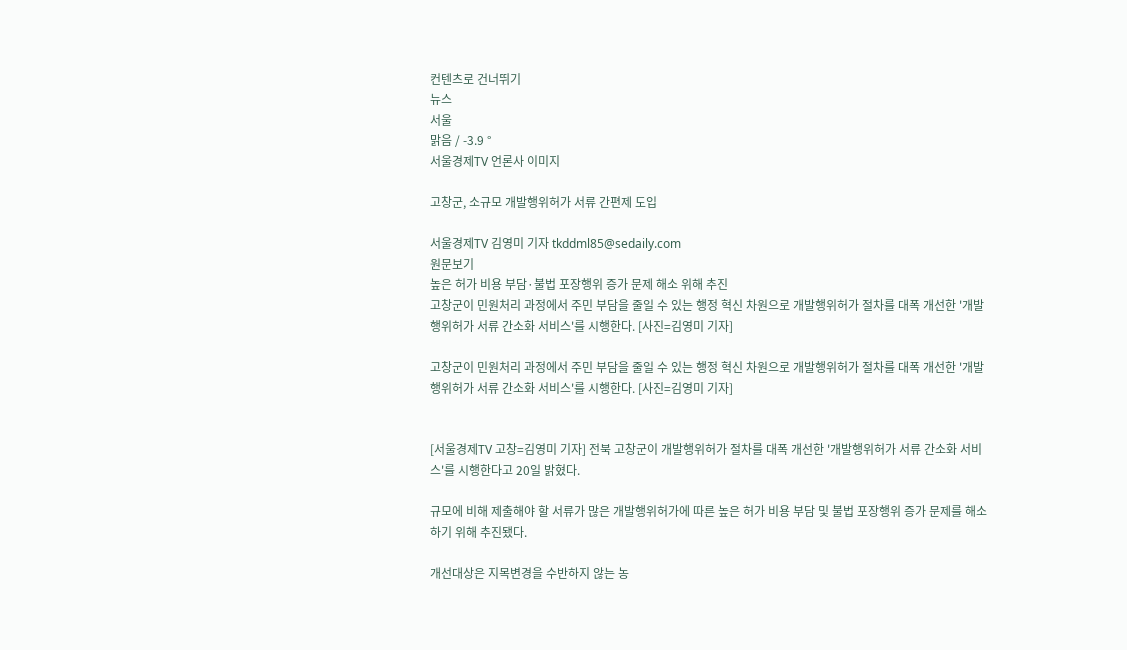컨텐츠로 건너뛰기
뉴스
서울
맑음 / -3.9 °
서울경제TV 언론사 이미지

고창군, 소규모 개발행위허가 서류 간편제 도입

서울경제TV 김영미 기자 tkddml85@sedaily.com
원문보기
높은 허가 비용 부담·불법 포장행위 증가 문제 해소 위해 추진
고창군이 민원처리 과정에서 주민 부담을 줄일 수 있는 행정 혁신 차원으로 개발행위허가 절차를 대폭 개선한 '개발행위허가 서류 간소화 서비스'를 시행한다. [사진=김영미 기자]

고창군이 민원처리 과정에서 주민 부담을 줄일 수 있는 행정 혁신 차원으로 개발행위허가 절차를 대폭 개선한 '개발행위허가 서류 간소화 서비스'를 시행한다. [사진=김영미 기자]


[서울경제TV 고창=김영미 기자] 전북 고창군이 개발행위허가 절차를 대폭 개선한 '개발행위허가 서류 간소화 서비스'를 시행한다고 20일 밝혔다.

규모에 비해 제출해야 할 서류가 많은 개발행위허가에 따른 높은 허가 비용 부담 및 불법 포장행위 증가 문제를 해소하기 위해 추진됐다.

개선대상은 지목변경을 수반하지 않는 농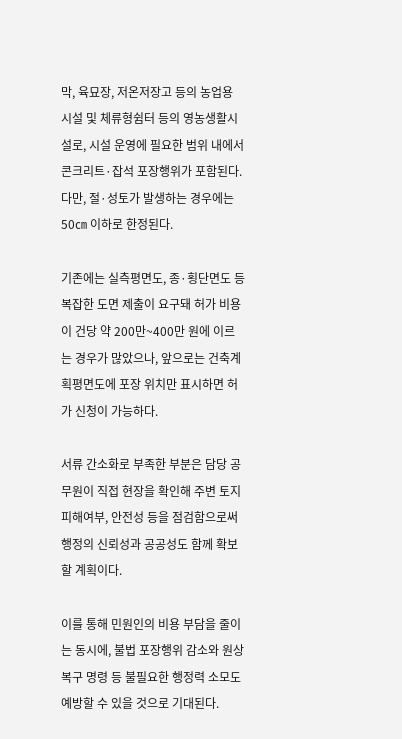막, 육묘장, 저온저장고 등의 농업용 시설 및 체류형쉼터 등의 영농생활시설로, 시설 운영에 필요한 범위 내에서 콘크리트·잡석 포장행위가 포함된다. 다만, 절·성토가 발생하는 경우에는 50㎝ 이하로 한정된다.

기존에는 실측평면도, 종·횡단면도 등 복잡한 도면 제출이 요구돼 허가 비용이 건당 약 200만~400만 원에 이르는 경우가 많았으나, 앞으로는 건축계획평면도에 포장 위치만 표시하면 허가 신청이 가능하다.

서류 간소화로 부족한 부분은 담당 공무원이 직접 현장을 확인해 주변 토지 피해여부, 안전성 등을 점검함으로써 행정의 신뢰성과 공공성도 함께 확보할 계획이다.

이를 통해 민원인의 비용 부담을 줄이는 동시에, 불법 포장행위 감소와 원상복구 명령 등 불필요한 행정력 소모도 예방할 수 있을 것으로 기대된다.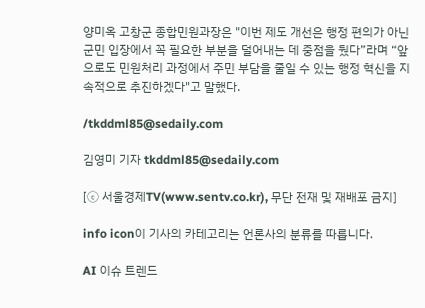양미옥 고창군 종합민원과장은 "이번 제도 개선은 행정 편의가 아닌 군민 입장에서 꼭 필요한 부분을 덜어내는 데 중점을 뒀다”라며 “앞으로도 민원처리 과정에서 주민 부담을 줄일 수 있는 행정 혁신을 지속적으로 추진하겠다"고 말했다.

/tkddml85@sedaily.com

김영미 기자 tkddml85@sedaily.com

[ⓒ 서울경제TV(www.sentv.co.kr), 무단 전재 및 재배포 금지]

info icon이 기사의 카테고리는 언론사의 분류를 따릅니다.

AI 이슈 트렌드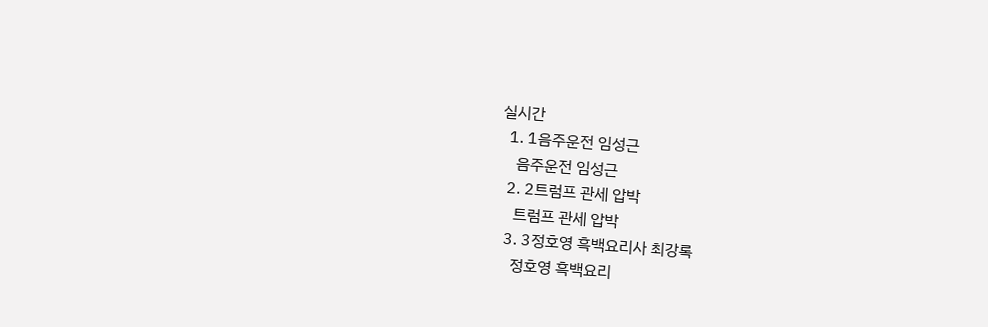실시간
  1. 1음주운전 임성근
    음주운전 임성근
  2. 2트럼프 관세 압박
    트럼프 관세 압박
  3. 3정호영 흑백요리사 최강록
    정호영 흑백요리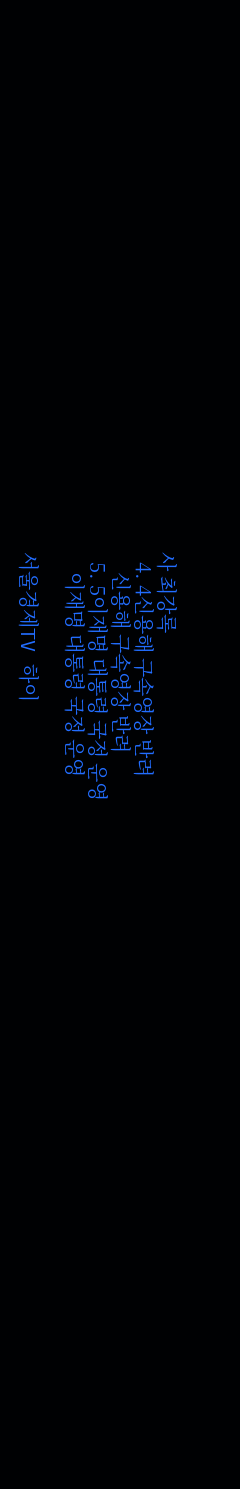사 최강록
  4. 4신용해 구속영장 반려
    신용해 구속영장 반려
  5. 5이재명 대통령 국정 운영
    이재명 대통령 국정 운영

서울경제TV 하이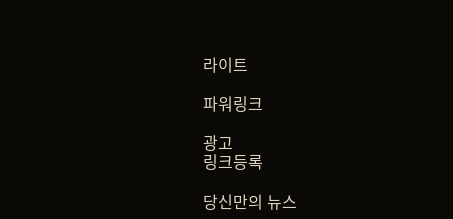라이트

파워링크

광고
링크등록

당신만의 뉴스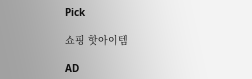Pick

쇼핑 핫아이템

AD